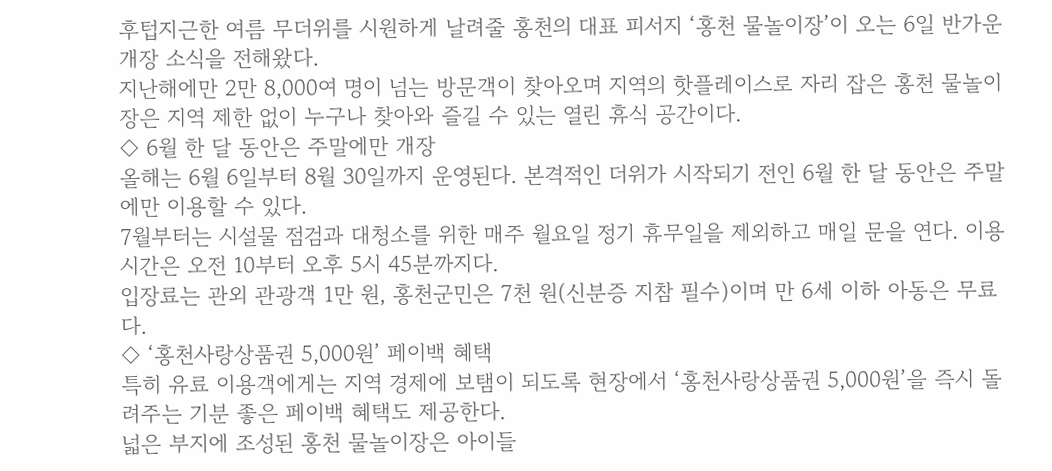후텁지근한 여름 무더위를 시원하게 날려줄 홍천의 대표 피서지 ‘홍천 물놀이장’이 오는 6일 반가운 개장 소식을 전해왔다.
지난해에만 2만 8,000여 명이 넘는 방문객이 찾아오며 지역의 핫플레이스로 자리 잡은 홍천 물놀이장은 지역 제한 없이 누구나 찾아와 즐길 수 있는 열린 휴식 공간이다.
◇ 6월 한 달 동안은 주말에만 개장
올해는 6월 6일부터 8월 30일까지 운영된다. 본격적인 더위가 시작되기 전인 6월 한 달 동안은 주말에만 이용할 수 있다.
7월부터는 시설물 점검과 대청소를 위한 매주 월요일 정기 휴무일을 제외하고 매일 문을 연다. 이용 시간은 오전 10부터 오후 5시 45분까지다.
입장료는 관외 관광객 1만 원, 홍천군민은 7천 원(신분증 지참 필수)이며 만 6세 이하 아동은 무료다.
◇ ‘홍천사랑상품권 5,000원’ 페이백 혜택
특히 유료 이용객에게는 지역 경제에 보탬이 되도록 현장에서 ‘홍천사랑상품권 5,000원’을 즉시 돌려주는 기분 좋은 페이백 혜택도 제공한다.
넓은 부지에 조성된 홍천 물놀이장은 아이들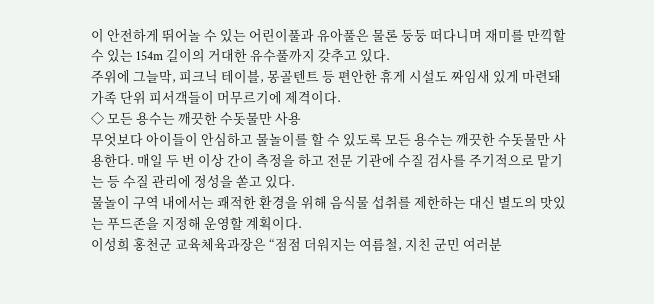이 안전하게 뛰어놀 수 있는 어린이풀과 유아풀은 물론 둥둥 떠다니며 재미를 만끽할 수 있는 154m 길이의 거대한 유수풀까지 갖추고 있다.
주위에 그늘막, 피크닉 테이블, 몽골텐트 등 편안한 휴게 시설도 짜임새 있게 마련돼 가족 단위 피서객들이 머무르기에 제격이다.
◇ 모든 용수는 깨끗한 수돗물만 사용
무엇보다 아이들이 안심하고 물놀이를 할 수 있도록 모든 용수는 깨끗한 수돗물만 사용한다. 매일 두 번 이상 간이 측정을 하고 전문 기관에 수질 검사를 주기적으로 맡기는 등 수질 관리에 정성을 쏟고 있다.
물놀이 구역 내에서는 쾌적한 환경을 위해 음식물 섭취를 제한하는 대신 별도의 맛있는 푸드존을 지정해 운영할 계획이다.
이성희 홍천군 교육체육과장은 “점점 더워지는 여름철, 지친 군민 여러분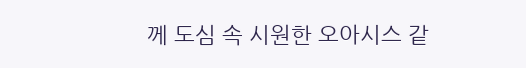께 도심 속 시원한 오아시스 같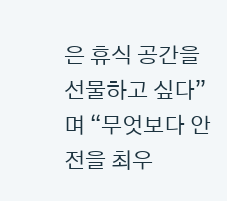은 휴식 공간을 선물하고 싶다”며 “무엇보다 안전을 최우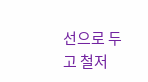선으로 두고 철저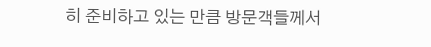히 준비하고 있는 만큼 방문객들께서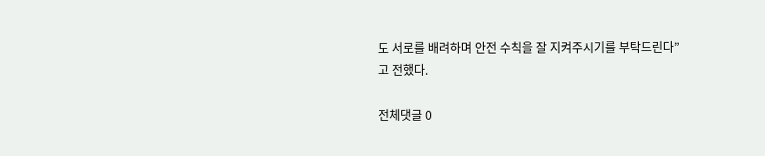도 서로를 배려하며 안전 수칙을 잘 지켜주시기를 부탁드린다”고 전했다.

전체댓글 0